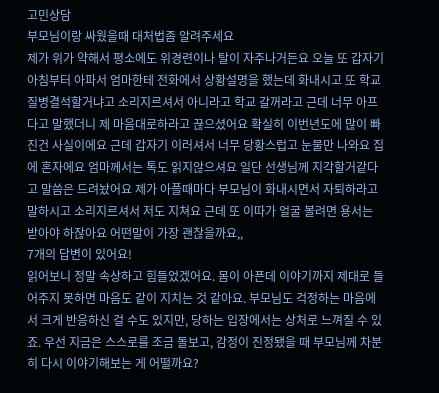고민상담
부모님이랑 싸웠을때 대처법좀 알려주세요
제가 위가 약해서 평소에도 위경련이나 탈이 자주나거든요 오늘 또 갑자기 아침부터 아파서 엄마한테 전화에서 상황설명을 했는데 화내시고 또 학교 질병결석할거냐고 소리지르셔서 아니라고 학교 갈꺼라고 근데 너무 아프다고 말했더니 제 마음대로하라고 끊으셨어요 확실히 이번년도에 많이 빠진건 사실이에요 근데 갑자기 이러셔서 너무 당황스럽고 눈물만 나와요 집에 혼자에요 엄마께서는 톡도 읽지않으셔요 일단 선생님께 지각할거같다고 말씀은 드려놨어요 제가 아플때마다 부모님이 화내시면서 자퇴하라고 말하시고 소리지르셔서 저도 지쳐요 근데 또 이따가 얼굴 볼려면 용서는 받아야 하잖아요 어떤말이 가장 괜찮을까요,,
7개의 답변이 있어요!
읽어보니 정말 속상하고 힘들었겠어요. 몸이 아픈데 이야기까지 제대로 들어주지 못하면 마음도 같이 지치는 것 같아요. 부모님도 걱정하는 마음에서 크게 반응하신 걸 수도 있지만, 당하는 입장에서는 상처로 느껴질 수 있죠. 우선 지금은 스스로를 조금 돌보고, 감정이 진정됐을 때 부모님께 차분히 다시 이야기해보는 게 어떨까요?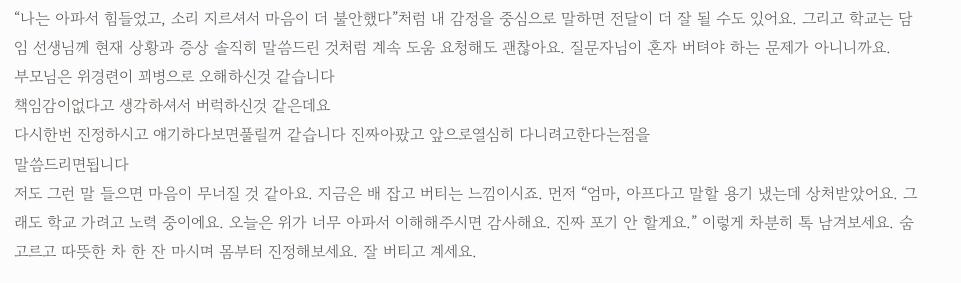“나는 아파서 힘들었고, 소리 지르셔서 마음이 더 불안했다”처럼 내 감정을 중심으로 말하면 전달이 더 잘 될 수도 있어요. 그리고 학교는 담임 선생님께 현재 상황과 증상 솔직히 말씀드린 것처럼 계속 도움 요청해도 괜찮아요. 질문자님이 혼자 버텨야 하는 문제가 아니니까요.
부모님은 위경련이 꾀병으로 오해하신것 같습니다
책임감이없다고 생각하셔서 버럭하신것 같은데요
다시한번 진정하시고 얘기하다보면풀릴꺼 같습니다 진짜아팠고 앞으로열심히 다니려고한다는점을
말씀드리면됩니다
저도 그런 말 들으면 마음이 무너질 것 같아요. 지금은 배 잡고 버티는 느낌이시죠. 먼저 “엄마, 아프다고 말할 용기 냈는데 상처받았어요. 그래도 학교 가려고 노력 중이에요. 오늘은 위가 너무 아파서 이해해주시면 감사해요. 진짜 포기 안 할게요.” 이렇게 차분히 톡 남겨보세요. 숨 고르고 따뜻한 차 한 잔 마시며 몸부터 진정해보세요. 잘 버티고 계세요.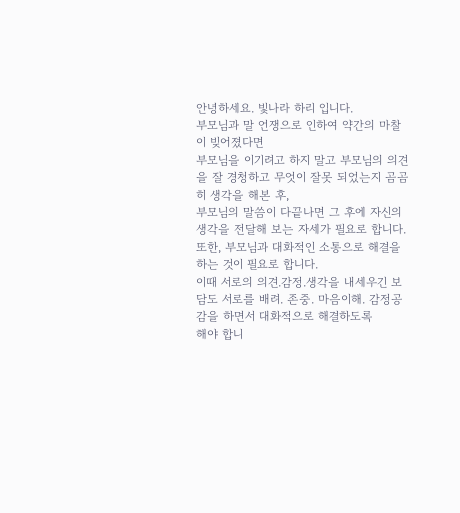안녕하세요. 빛나라 하리 입니다.
부모님과 말 언쟁으로 인하여 약간의 마찰이 빚어졌다면
부모님을 이기려고 하지 말고 부모님의 의견을 잘 경청하고 무엇이 잘못 되었는지 곰곰히 생각을 해본 후,
부모님의 말씀이 다끝나면 그 후에 자신의 생각을 전달해 보는 자세가 필요로 합니다.
또한, 부모님과 대화적인 소통으로 해결을 하는 것이 필요로 합니다.
이때 서로의 의견.감정.생각을 내세우긴 보담도 서로를 배려. 존중. 마음이해. 감정공감을 하면서 대화적으로 해결하도록
해야 합니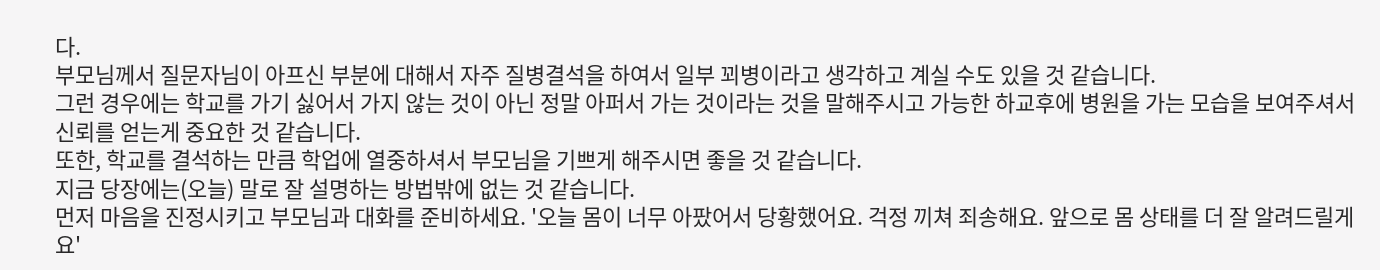다.
부모님께서 질문자님이 아프신 부분에 대해서 자주 질병결석을 하여서 일부 꾀병이라고 생각하고 계실 수도 있을 것 같습니다.
그런 경우에는 학교를 가기 싫어서 가지 않는 것이 아닌 정말 아퍼서 가는 것이라는 것을 말해주시고 가능한 하교후에 병원을 가는 모습을 보여주셔서 신뢰를 얻는게 중요한 것 같습니다.
또한, 학교를 결석하는 만큼 학업에 열중하셔서 부모님을 기쁘게 해주시면 좋을 것 같습니다.
지금 당장에는(오늘) 말로 잘 설명하는 방법밖에 없는 것 같습니다.
먼저 마음을 진정시키고 부모님과 대화를 준비하세요. '오늘 몸이 너무 아팠어서 당황했어요. 걱정 끼쳐 죄송해요. 앞으로 몸 상태를 더 잘 알려드릴게요'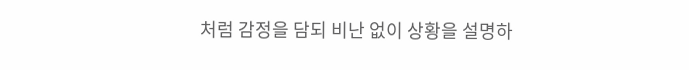처럼 감정을 담되 비난 없이 상황을 설명하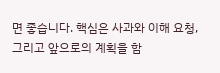면 좋습니다. 핵심은 사과와 이해 요청, 그리고 앞으로의 계획을 함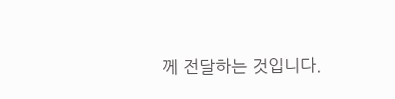께 전달하는 것입니다.